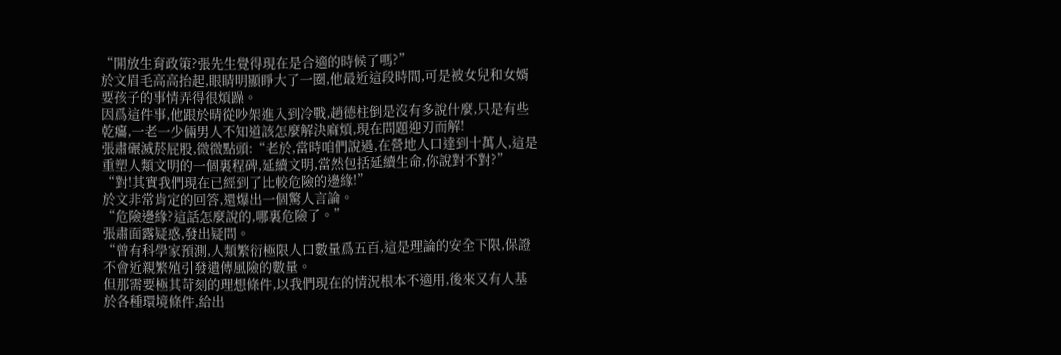“開放生育政策?張先生覺得現在是合適的時候了嗎?”
於文眉毛高高抬起,眼睛明顯睜大了一圈,他最近這段時間,可是被女兒和女婿要孩子的事情弄得很煩躁。
因爲這件事,他跟於晴從吵架進入到冷戰,趙德柱倒是沒有多說什麼,只是有些乾癟,一老一少倆男人不知道該怎麼解決麻煩,現在問題迎刃而解!
張肅碾滅菸屁股,微微點頭:“老於,當時咱們說過,在營地人口達到十萬人,這是重塑人類文明的一個裏程碑,延續文明,當然包括延續生命,你說對不對?”
“對!其實我們現在已經到了比較危險的邊緣!”
於文非常肯定的回答,還爆出一個驚人言論。
“危險邊緣?這話怎麼說的,哪裏危險了。”
張肅面露疑惑,發出疑問。
“曾有科學家預測,人類繁衍極限人口數量爲五百,這是理論的安全下限,保證不會近親繁殖引發遺傳風險的數量。
但那需要極其苛刻的理想條件,以我們現在的情況根本不適用,後來又有人基於各種環境條件,給出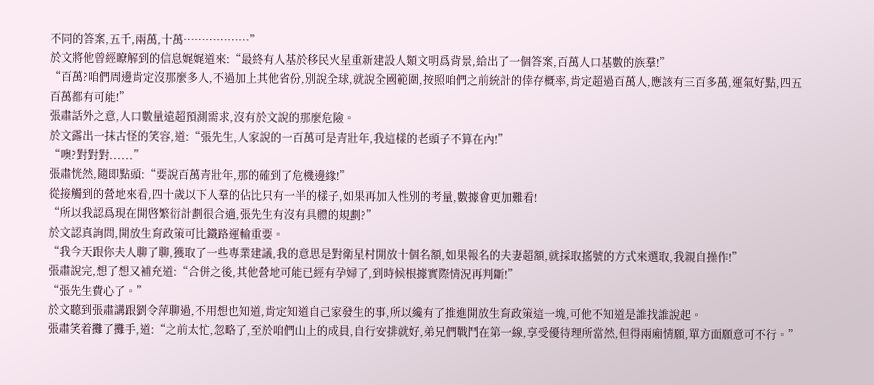不同的答案,五千,兩萬,十萬………………”
於文將他曾經瞭解到的信息娓娓道來:“最終有人基於移民火星重新建設人類文明爲背景,給出了一個答案,百萬人口基數的族羣!”
“百萬?咱們周邊肯定沒那麼多人,不過加上其他省份,別說全球,就說全國範圍,按照咱們之前統計的倖存概率,肯定超過百萬人,應該有三百多萬,運氣好點,四五百萬都有可能!”
張肅話外之意,人口數量遠超預測需求,沒有於文說的那麼危險。
於文露出一抹古怪的笑容,道:“張先生,人家說的一百萬可是青壯年,我這樣的老頭子不算在內!”
“噢?對對對......”
張肅恍然,隨即點頭:“要說百萬青壯年,那的確到了危機邊緣!”
從接觸到的營地來看,四十歲以下人羣的佔比只有一半的樣子,如果再加入性別的考量,數據會更加難看!
“所以我認爲現在開啓繁衍計劃很合適,張先生有沒有具體的規劃?”
於文認真詢問,開放生育政策可比鐵路運輸重要。
“我今天跟你夫人聊了聊,獲取了一些專業建議,我的意思是對衛星村開放十個名額,如果報名的夫妻超額,就採取搖號的方式來選取,我親自操作!”
張肅說完,想了想又補充道:“合併之後,其他營地可能已經有孕婦了,到時候根據實際情況再判斷!”
“張先生費心了。”
於文聽到張肅講跟劉令萍聊過,不用想也知道,肯定知道自己家發生的事,所以纔有了推進開放生育政策這一塊,可他不知道是誰找誰說起。
張肅笑着攤了攤手,道:“之前太忙,忽略了,至於咱們山上的成員,自行安排就好,弟兄們戰鬥在第一線,享受優待理所當然,但得兩廂情願,單方面願意可不行。”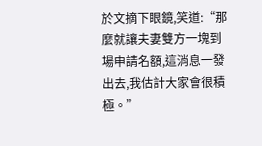於文摘下眼鏡,笑道:“那麼就讓夫妻雙方一塊到場申請名額,這消息一發出去,我估計大家會很積極。”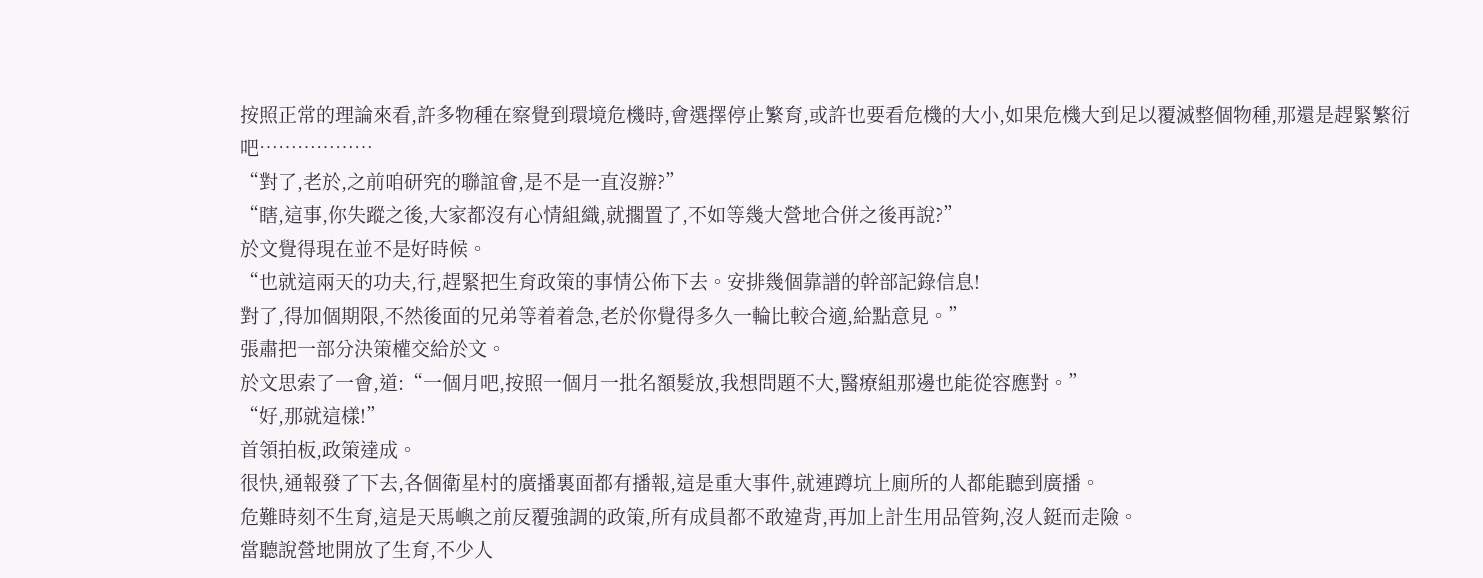按照正常的理論來看,許多物種在察覺到環境危機時,會選擇停止繁育,或許也要看危機的大小,如果危機大到足以覆滅整個物種,那還是趕緊繁衍吧………………
“對了,老於,之前咱研究的聯誼會,是不是一直沒辦?”
“瞎,這事,你失蹤之後,大家都沒有心情組織,就擱置了,不如等幾大營地合併之後再說?”
於文覺得現在並不是好時候。
“也就這兩天的功夫,行,趕緊把生育政策的事情公佈下去。安排幾個靠譜的幹部記錄信息!
對了,得加個期限,不然後面的兄弟等着着急,老於你覺得多久一輪比較合適,給點意見。”
張肅把一部分決策權交給於文。
於文思索了一會,道:“一個月吧,按照一個月一批名額髮放,我想問題不大,醫療組那邊也能從容應對。”
“好,那就這樣!”
首領拍板,政策達成。
很快,通報發了下去,各個衛星村的廣播裏面都有播報,這是重大事件,就連蹲坑上廁所的人都能聽到廣播。
危難時刻不生育,這是天馬嶼之前反覆強調的政策,所有成員都不敢違背,再加上計生用品管夠,沒人鋌而走險。
當聽說營地開放了生育,不少人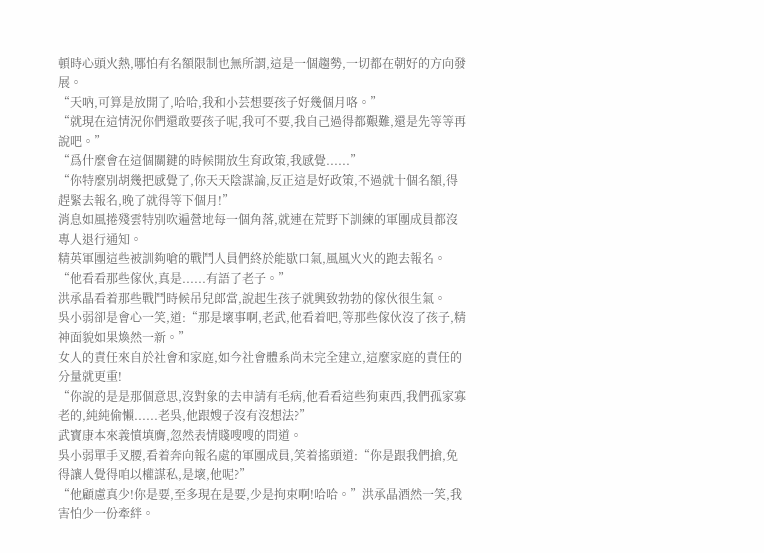頓時心頭火熱,哪怕有名額限制也無所謂,這是一個趨勢,一切都在朝好的方向發展。
“天吶,可算是放開了,哈哈,我和小芸想要孩子好幾個月咯。”
“就現在這情況你們還敢要孩子呢,我可不要,我自己過得都艱難,還是先等等再說吧。”
“爲什麼會在這個關鍵的時候開放生育政策,我感覺......”
“你特麼別胡幾把感覺了,你天天陰謀論,反正這是好政策,不過就十個名額,得趕緊去報名,晚了就得等下個月!”
消息如風捲殘雲特別吹遍營地每一個角落,就連在荒野下訓練的軍團成員都沒專人退行通知。
精英軍團這些被訓夠嗆的戰鬥人員們終於能歇口氣,風風火火的跑去報名。
“他看看那些傢伙,真是......有語了老子。”
洪承晶看着那些戰鬥時候吊兒郎當,說起生孩子就興致勃勃的傢伙很生氣。
吳小弱卻是會心一笑,道:“那是壞事啊,老武,他看着吧,等那些傢伙沒了孩子,精神面貌如果煥然一新。”
女人的責任來自於社會和家庭,如今社會體系尚未完全建立,這麼家庭的責任的分量就更重!
“你說的是是那個意思,沒對象的去申請有毛病,他看看這些狗東西,我們孤家寡老的,純純偷懶......老吳,他跟嫂子沒有沒想法?”
武寶康本來義憤填膺,忽然表情賤嗖嗖的問道。
吳小弱單手叉腰,看着奔向報名處的軍團成員,笑着搖頭道:“你是跟我們搶,免得讓人覺得咱以權謀私,是壞,他呢?”
“他顧慮真少!你是要,至多現在是要,少是拘束啊!哈哈。”洪承晶酒然一笑,我害怕少一份牽絆。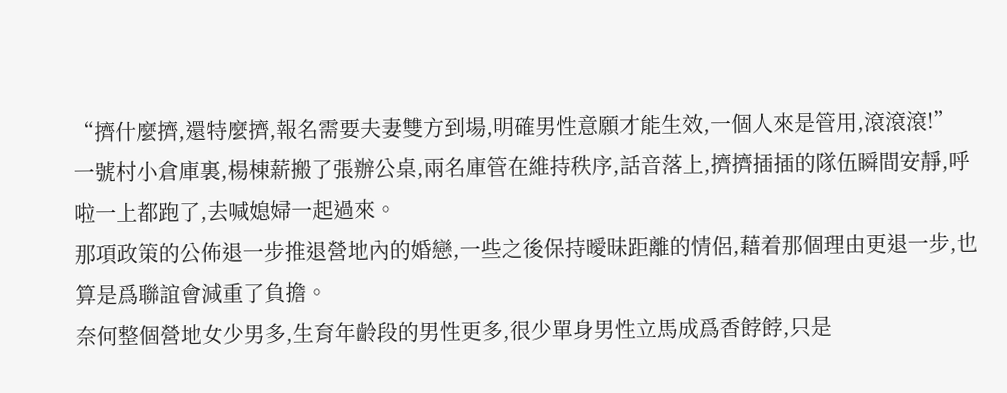“擠什麼擠,還特麼擠,報名需要夫妻雙方到場,明確男性意願才能生效,一個人來是管用,滾滾滾!”
一號村小倉庫裏,楊棟薪搬了張辦公桌,兩名庫管在維持秩序,話音落上,擠擠插插的隊伍瞬間安靜,呼啦一上都跑了,去喊媳婦一起過來。
那項政策的公佈退一步推退營地內的婚戀,一些之後保持曖昧距離的情侶,藉着那個理由更退一步,也算是爲聯誼會減重了負擔。
奈何整個營地女少男多,生育年齡段的男性更多,很少單身男性立馬成爲香餑餑,只是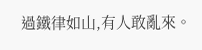過鐵律如山,有人敢亂來。